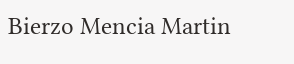Bierzo Mencia Martin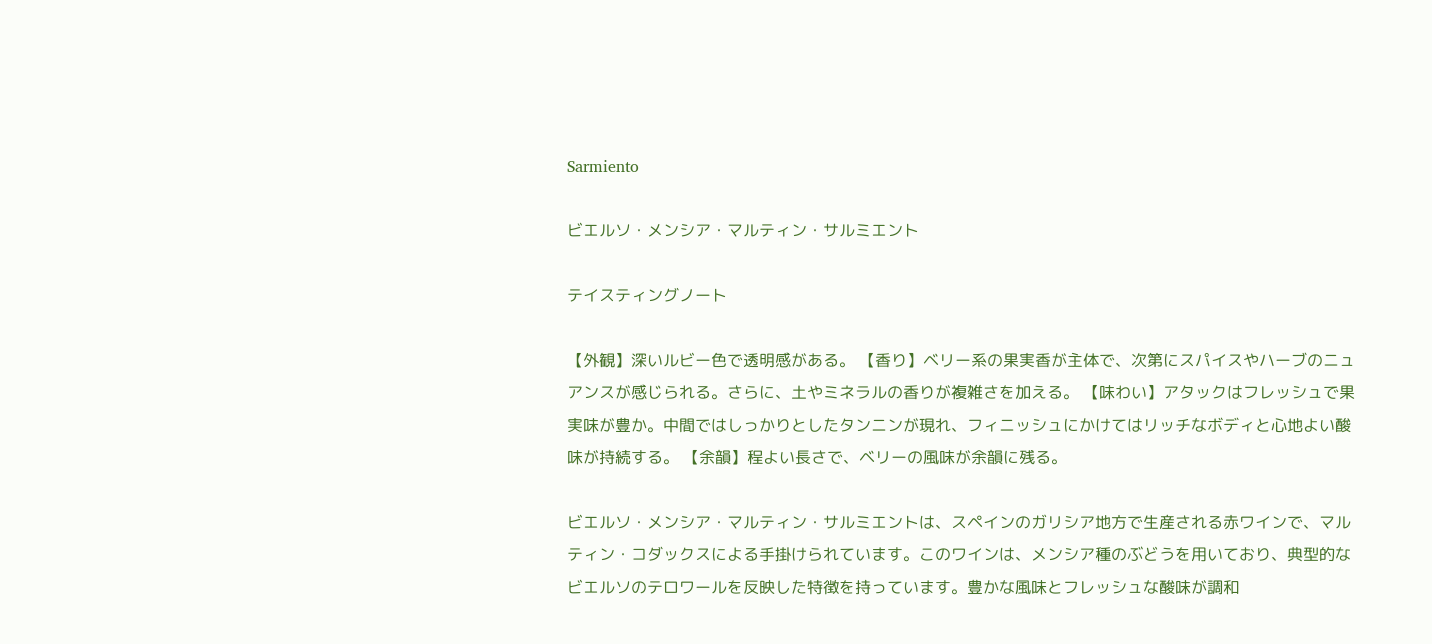Sarmiento

ビエルソ・メンシア・マルティン・サルミエント

テイスティングノート

【外観】深いルビー色で透明感がある。 【香り】ベリー系の果実香が主体で、次第にスパイスやハーブのニュアンスが感じられる。さらに、土やミネラルの香りが複雑さを加える。 【味わい】アタックはフレッシュで果実味が豊か。中間ではしっかりとしたタンニンが現れ、フィニッシュにかけてはリッチなボディと心地よい酸味が持続する。 【余韻】程よい長さで、ベリーの風味が余韻に残る。

ビエルソ・メンシア・マルティン・サルミエントは、スペインのガリシア地方で生産される赤ワインで、マルティン・コダックスによる手掛けられています。このワインは、メンシア種のぶどうを用いており、典型的なビエルソのテロワールを反映した特徴を持っています。豊かな風味とフレッシュな酸味が調和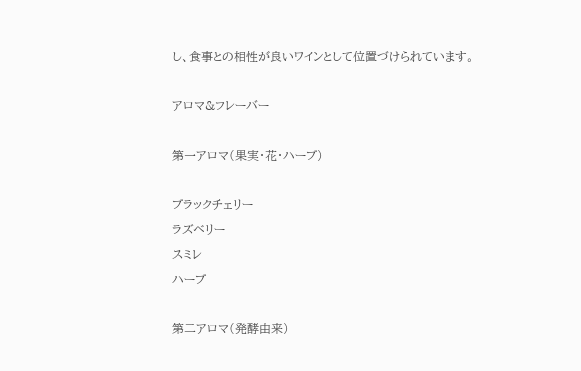し、食事との相性が良いワインとして位置づけられています。

アロマ&フレーバー

第一アロマ(果実・花・ハーブ)

ブラックチェリー
ラズベリー
スミレ
ハーブ

第二アロマ(発酵由来)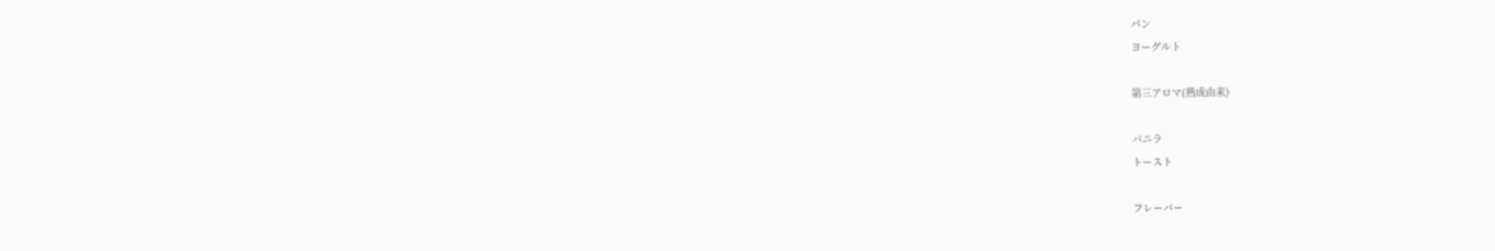パン
ヨーグルト

第三アロマ(熟成由来)

バニラ
トースト

フレーバー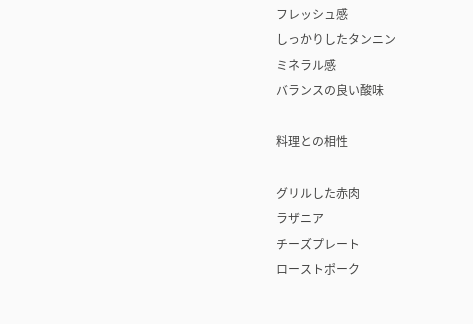フレッシュ感
しっかりしたタンニン
ミネラル感
バランスの良い酸味

料理との相性

グリルした赤肉
ラザニア
チーズプレート
ローストポーク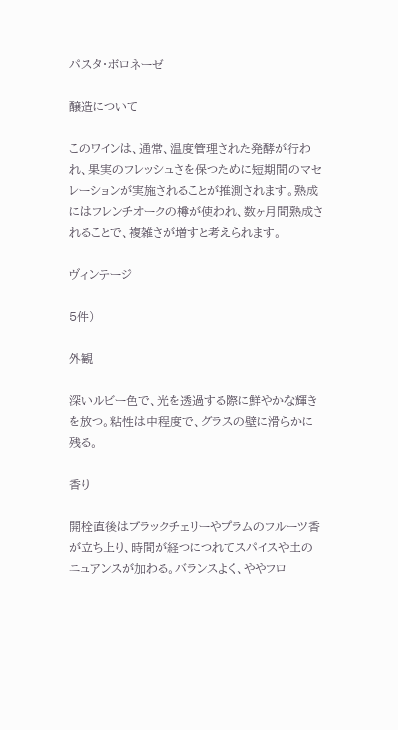パスタ・ボロネーゼ

醸造について

このワインは、通常、温度管理された発酵が行われ、果実のフレッシュさを保つために短期間のマセレーションが実施されることが推測されます。熟成にはフレンチオークの樽が使われ、数ヶ月間熟成されることで、複雑さが増すと考えられます。

ヴィンテージ

5件)

外観

深いルビー色で、光を透過する際に鮮やかな輝きを放つ。粘性は中程度で、グラスの壁に滑らかに残る。

香り

開栓直後はブラックチェリーやプラムのフルーツ香が立ち上り、時間が経つにつれてスパイスや土のニュアンスが加わる。バランスよく、ややフロ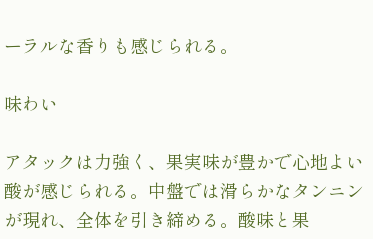ーラルな香りも感じられる。

味わい

アタックは力強く、果実味が豊かで心地よい酸が感じられる。中盤では滑らかなタンニンが現れ、全体を引き締める。酸味と果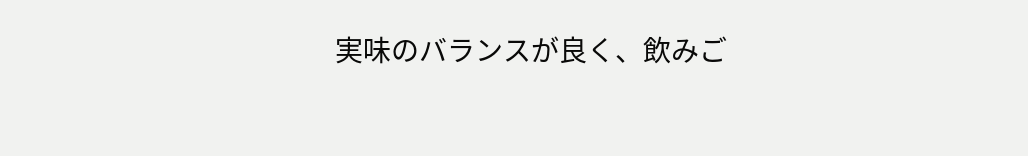実味のバランスが良く、飲みご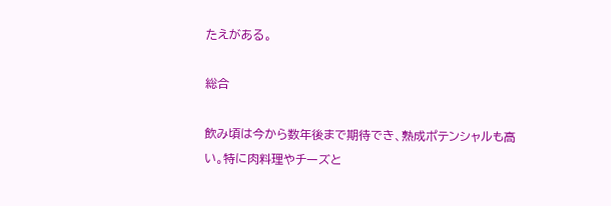たえがある。

総合

飲み頃は今から数年後まで期待でき、熟成ポテンシャルも高い。特に肉料理やチーズと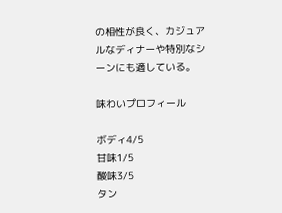の相性が良く、カジュアルなディナーや特別なシーンにも適している。

味わいプロフィール

ボディ4/5
甘味1/5
酸味3/5
タン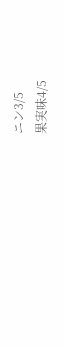ニン3/5
果実味4/5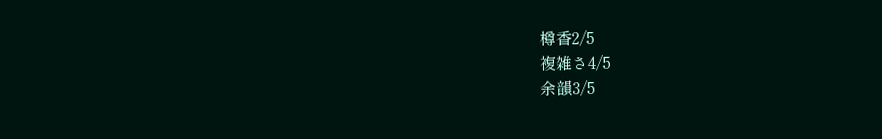樽香2/5
複雑さ4/5
余韻3/5